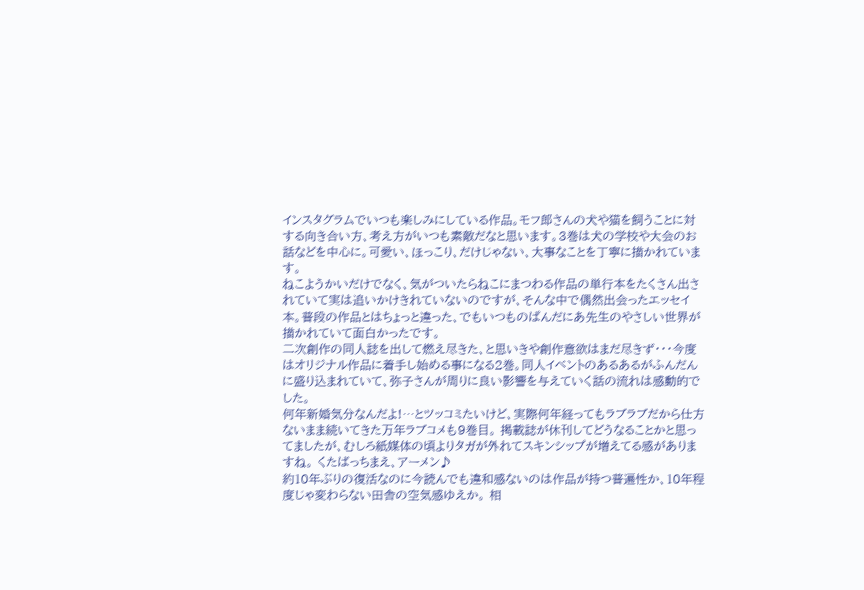インスタグラムでいつも楽しみにしている作品。モフ郎さんの犬や猫を飼うことに対する向き合い方、考え方がいつも素敵だなと思います。3巻は犬の学校や大会のお話などを中心に。可愛い、ほっこり、だけじゃない、大事なことを丁寧に描かれています。
ねこようかいだけでなく、気がついたらねこにまつわる作品の単行本をたくさん出されていて実は追いかけきれていないのですが、そんな中で偶然出会ったエッセイ本。普段の作品とはちょっと違った、でもいつものぱんだにあ先生のやさしい世界が描かれていて面白かったです。
二次創作の同人誌を出して燃え尽きた、と思いきや創作意欲はまだ尽きず・・・今度はオリジナル作品に着手し始める事になる2巻。同人イベントのあるあるがふんだんに盛り込まれていて、弥子さんが周りに良い影響を与えていく話の流れは感動的でした。
何年新婚気分なんだよ!…とツッコミたいけど、実際何年経ってもラブラブだから仕方ないまま続いてきた万年ラブコメも9巻目。 掲載誌が休刊してどうなることかと思ってましたが、むしろ紙媒体の頃よりタガが外れてスキンシップが増えてる感がありますね。 くたばっちまえ、アーメン♪
約10年ぶりの復活なのに今読んでも違和感ないのは作品が持つ普遍性か、10年程度じゃ変わらない田舎の空気感ゆえか。 相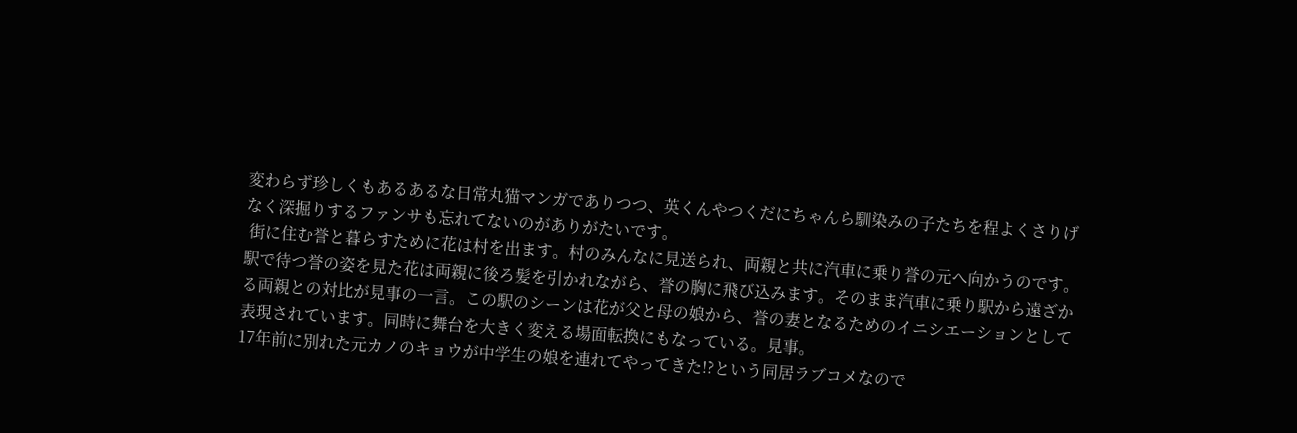変わらず珍しくもあるあるな日常丸猫マンガでありつつ、英くんやつくだにちゃんら馴染みの子たちを程よくさりげなく深掘りするファンサも忘れてないのがありがたいです。
 街に住む誉と暮らすために花は村を出ます。村のみんなに見送られ、両親と共に汽車に乗り誉の元へ向かうのです。駅で待つ誉の姿を見た花は両親に後ろ髪を引かれながら、誉の胸に飛び込みます。そのまま汽車に乗り駅から遠ざかる両親との対比が見事の一言。この駅のシーンは花が父と母の娘から、誉の妻となるためのイニシエーションとして表現されています。同時に舞台を大きく変える場面転換にもなっている。見事。
17年前に別れた元カノのキョウが中学生の娘を連れてやってきた!?という同居ラブコメなので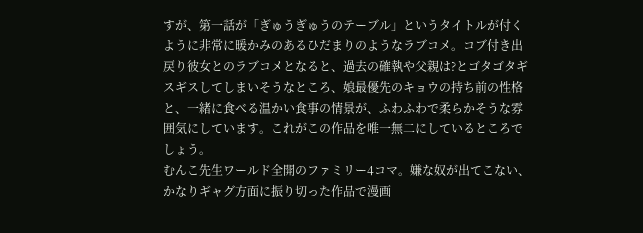すが、第一話が「ぎゅうぎゅうのテーブル」というタイトルが付くように非常に暖かみのあるひだまりのようなラブコメ。コブ付き出戻り彼女とのラブコメとなると、過去の確執や父親は?とゴタゴタギスギスしてしまいそうなところ、娘最優先のキョウの持ち前の性格と、一緒に食べる温かい食事の情景が、ふわふわで柔らかそうな雰囲気にしています。これがこの作品を唯一無二にしているところでしょう。
むんこ先生ワールド全開のファミリー4コマ。嫌な奴が出てこない、かなりギャグ方面に振り切った作品で漫画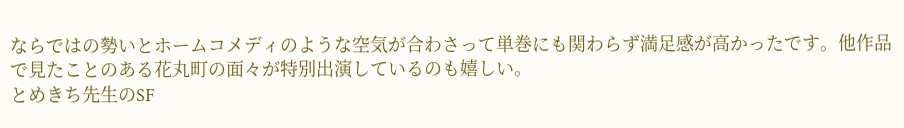ならではの勢いとホームコメディのような空気が合わさって単巻にも関わらず満足感が高かったです。他作品で見たことのある花丸町の面々が特別出演しているのも嬉しい。
とめきち先生のSF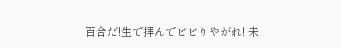百合だ!生で拝んでビビりやがれ! 未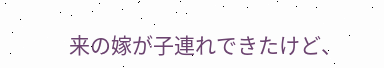来の嫁が子連れできたけど、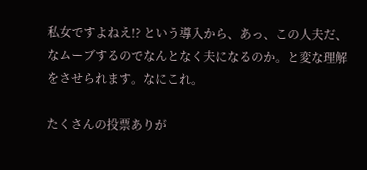私女ですよねえ!? という導入から、あっ、この人夫だ、なムーブするのでなんとなく夫になるのか。と変な理解をさせられます。なにこれ。

たくさんの投票ありが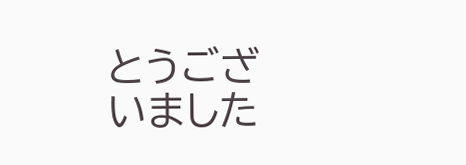とうございました